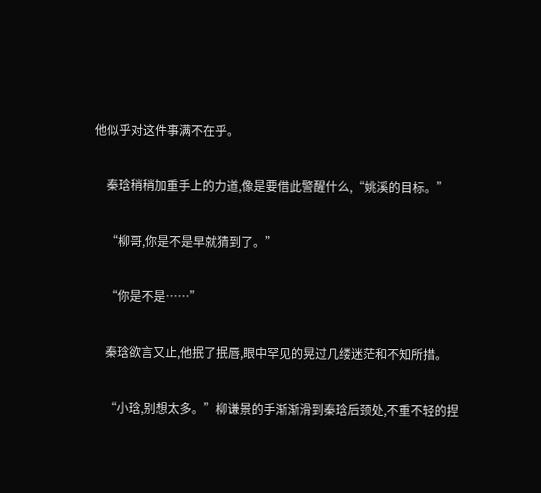他似乎对这件事满不在乎。

    秦琀稍稍加重手上的力道,像是要借此警醒什么,“姚溪的目标。”

    “柳哥,你是不是早就猜到了。”

    “你是不是……”

    秦琀欲言又止,他抿了抿唇,眼中罕见的晃过几缕迷茫和不知所措。

    “小琀,别想太多。”柳谦景的手渐渐滑到秦琀后颈处,不重不轻的捏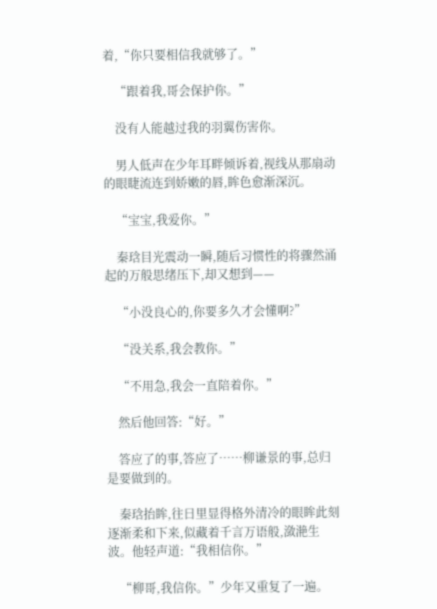着,“你只要相信我就够了。”

    “跟着我,哥会保护你。”

    没有人能越过我的羽翼伤害你。

    男人低声在少年耳畔倾诉着,视线从那扇动的眼睫流连到娇嫩的唇,眸色愈渐深沉。

    “宝宝,我爱你。”

    秦琀目光震动一瞬,随后习惯性的将骤然涌起的万般思绪压下,却又想到——

    “小没良心的,你要多久才会懂啊?”

    “没关系,我会教你。”

    “不用急,我会一直陪着你。”

    然后他回答:“好。”

    答应了的事,答应了……柳谦景的事,总归是要做到的。

    秦琀抬眸,往日里显得格外清冷的眼眸此刻逐渐柔和下来,似藏着千言万语般,潋滟生波。他轻声道:“我相信你。”

    “柳哥,我信你。”少年又重复了一遍。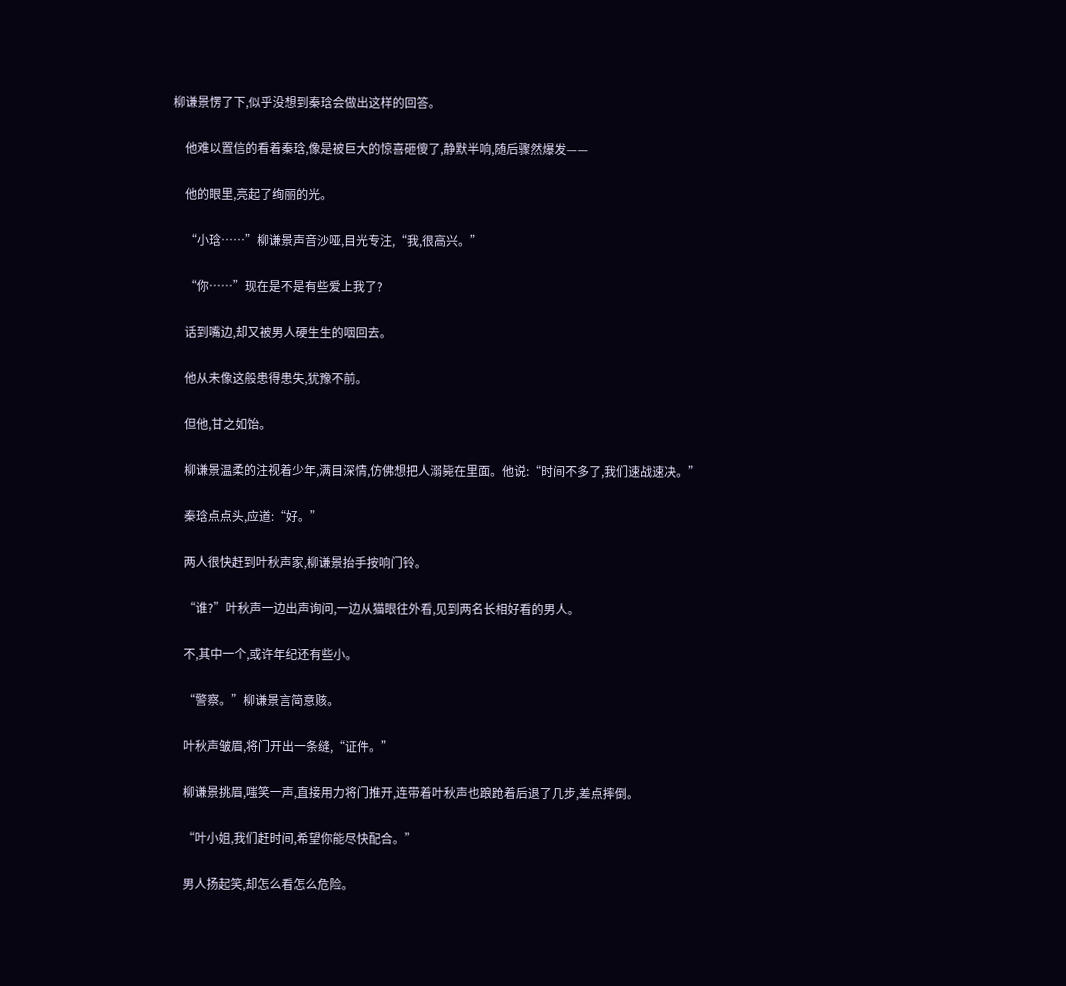柳谦景愣了下,似乎没想到秦琀会做出这样的回答。

    他难以置信的看着秦琀,像是被巨大的惊喜砸傻了,静默半响,随后骤然爆发——

    他的眼里,亮起了绚丽的光。

    “小琀……”柳谦景声音沙哑,目光专注,“我,很高兴。”

    “你……”现在是不是有些爱上我了?

    话到嘴边,却又被男人硬生生的咽回去。

    他从未像这般患得患失,犹豫不前。

    但他,甘之如饴。

    柳谦景温柔的注视着少年,满目深情,仿佛想把人溺毙在里面。他说:“时间不多了,我们速战速决。”

    秦琀点点头,应道:“好。”

    两人很快赶到叶秋声家,柳谦景抬手按响门铃。

    “谁?”叶秋声一边出声询问,一边从猫眼往外看,见到两名长相好看的男人。

    不,其中一个,或许年纪还有些小。

    “警察。”柳谦景言简意赅。

    叶秋声皱眉,将门开出一条缝,“证件。”

    柳谦景挑眉,嗤笑一声,直接用力将门推开,连带着叶秋声也踉跄着后退了几步,差点摔倒。

    “叶小姐,我们赶时间,希望你能尽快配合。”

    男人扬起笑,却怎么看怎么危险。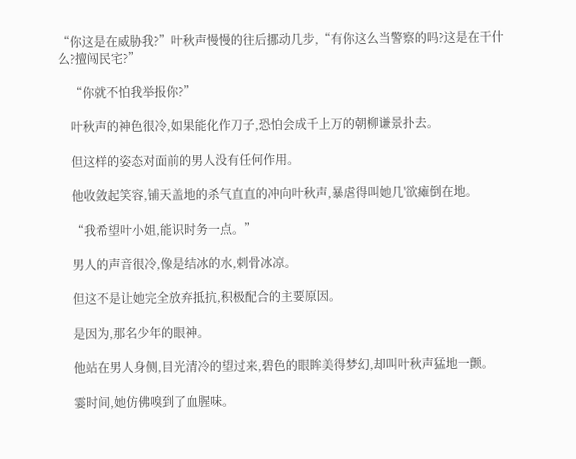“你这是在威胁我?”叶秋声慢慢的往后挪动几步,“有你这么当警察的吗?这是在干什么?擅闯民宅?”

    “你就不怕我举报你?”

    叶秋声的神色很冷,如果能化作刀子,恐怕会成千上万的朝柳谦景扑去。

    但这样的姿态对面前的男人没有任何作用。

    他收敛起笑容,铺天盖地的杀气直直的冲向叶秋声,暴虐得叫她几'欲瘫倒在地。

    “我希望叶小姐,能识时务一点。”

    男人的声音很冷,像是结冰的水,刺骨冰凉。

    但这不是让她完全放弃抵抗,积极配合的主要原因。

    是因为,那名少年的眼神。

    他站在男人身侧,目光清冷的望过来,碧色的眼眸美得梦幻,却叫叶秋声猛地一颤。

    霎时间,她仿佛嗅到了血腥味。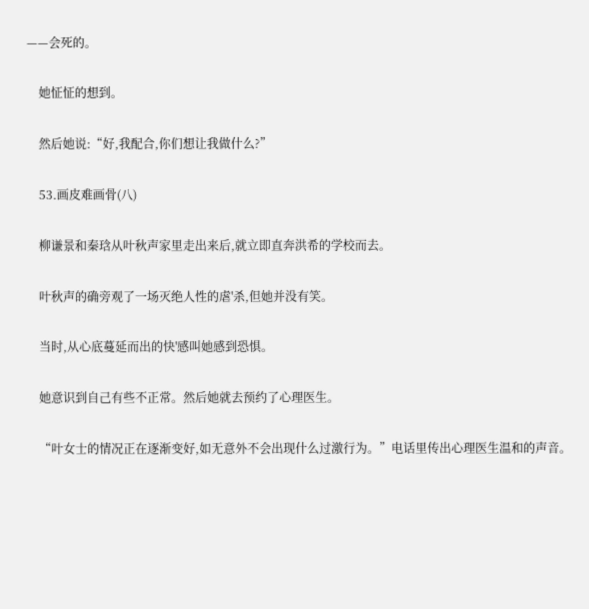——会死的。

    她怔怔的想到。

    然后她说:“好,我配合,你们想让我做什么?”

    53.画皮难画骨(八)

    柳谦景和秦琀从叶秋声家里走出来后,就立即直奔洪希的学校而去。

    叶秋声的确旁观了一场灭绝人性的虐'杀,但她并没有笑。

    当时,从心底蔓延而出的快'感叫她感到恐惧。

    她意识到自己有些不正常。然后她就去预约了心理医生。

    “叶女士的情况正在逐渐变好,如无意外不会出现什么过激行为。”电话里传出心理医生温和的声音。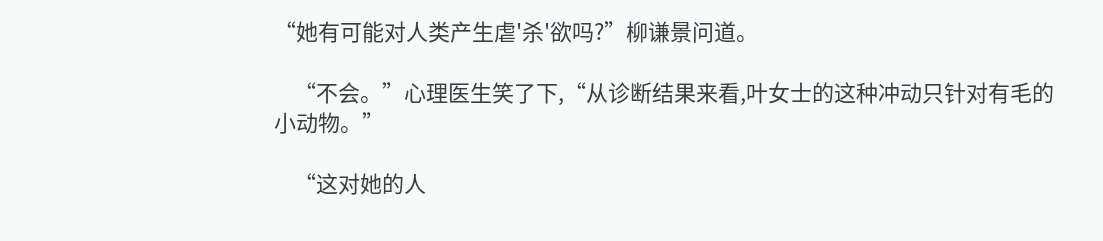“她有可能对人类产生虐'杀'欲吗?”柳谦景问道。

    “不会。”心理医生笑了下,“从诊断结果来看,叶女士的这种冲动只针对有毛的小动物。”

    “这对她的人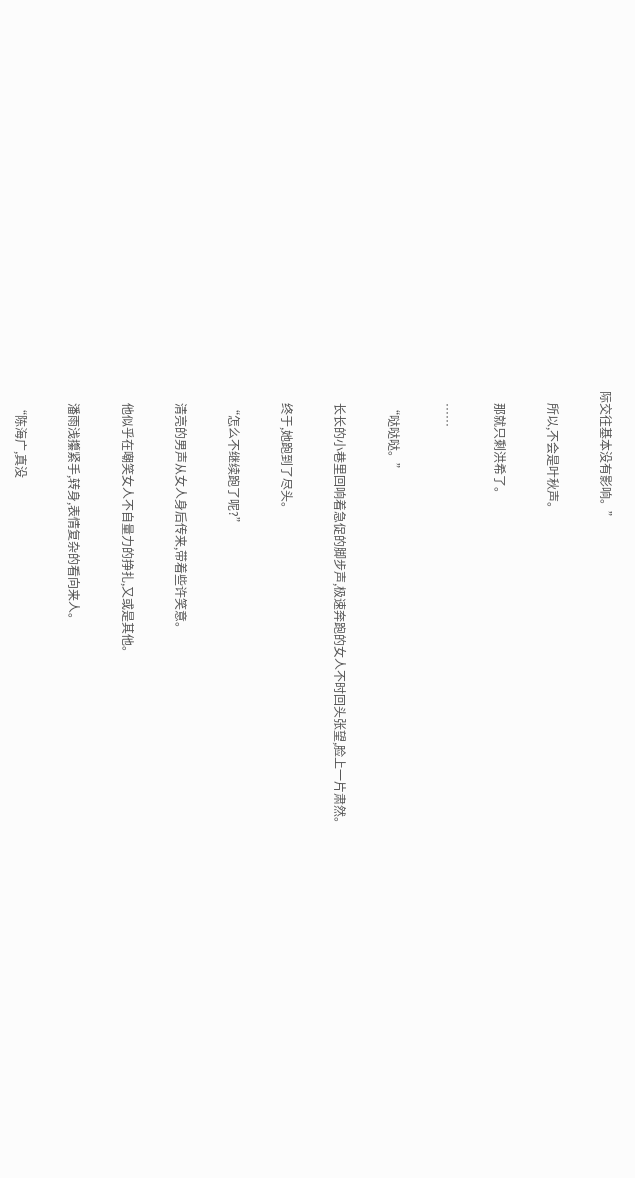际交往基本没有影响。”

    所以,不会是叶秋声。

    那就只剩洪希了。

    ……

    “哒哒哒。”

    长长的小巷里回响着急促的脚步声,极速奔跑的女人不时回头张望,脸上一片肃然。

    终于,她跑到了尽头。

    “怎么不继续跑了呢?”

    清亮的男声从女人身后传来,带着些许笑意。

    他似乎在嘲笑女人不自量力的挣扎,又或是其他。

    潘雨浅攥紧手,转身,表情复杂的看向来人。

    “陈海广,真没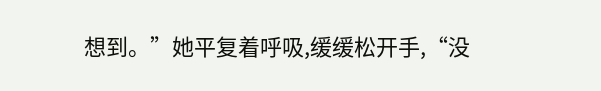想到。”她平复着呼吸,缓缓松开手,“没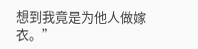想到我竟是为他人做嫁衣。”